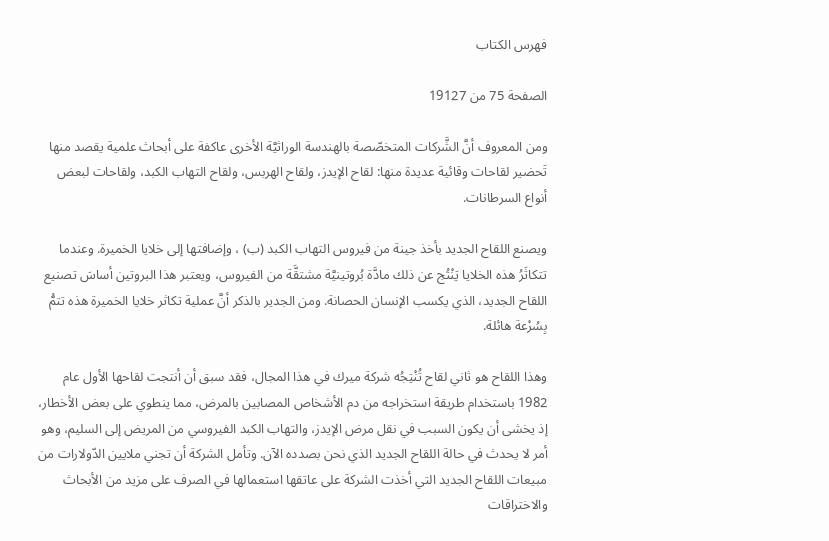فهرس الكتاب

الصفحة 75 من 19127

ومن المعروف أنَّ الشَّركات المتخصّصة بالهندسة الوراثيَّة الأخرى عاكفة على أبحاث علمية يقصد منها تَحضير لقاحات وقائية عديدة منها: لقاح الإيدز، ولقاح الهربس، ولقاح التهاب الكبد، ولقاحات لبعض أنواع السرطانات.

ويصنع اللقاح الجديد بأخذ جينة من فيروس التهاب الكبد (ب) ، وإضافتها إلى خلايا الخميرة. وعندما تتكاثَرُ هذه الخلايا يَنْتُج عن ذلك مادَّة بُروتينيَّة مشتقَّة من الفيروس، ويعتبر هذا البروتين أساسَ تصنيع اللقاح الجديد، الذي يكسب الإنسان الحصانة. ومن الجدير بالذكر أنَّ عملية تكاثر خلايا الخميرة هذه تتمُّ بِسُرْعة هائلة.

وهذا اللقاح هو ثاني لقاح تُنْتِجُه شركة ميرك في هذا المجال، فقد سبق أن أنتجت لقاحها الأول عام 1982 باستخدام طريقة استخراجه من دم الأشخاص المصابين بالمرض، مما ينطوي على بعض الأخطار، إذ يخشى أن يكون السبب في نقل مرض الإيدز، والتهاب الكبد الفيروسي من المريض إلى السليم، وهو أمر لا يحدث في حالة اللقاح الجديد الذي نحن بصدده الآن. وتأمل الشركة أن تجني ملايين الدّولارات من مبيعات اللقاح الجديد التي أخذت الشركة على عاتقها استعمالها في الصرف على مزيد من الأبحاث والاختراقات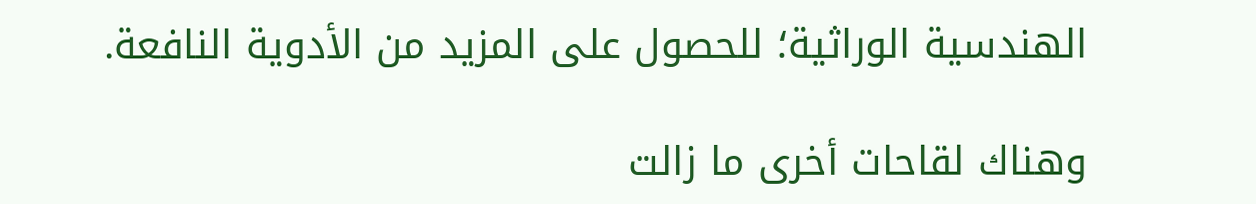الهندسية الوراثية؛ للحصول على المزيد من الأدوية النافعة.

وهناك لقاحات أخرى ما زالت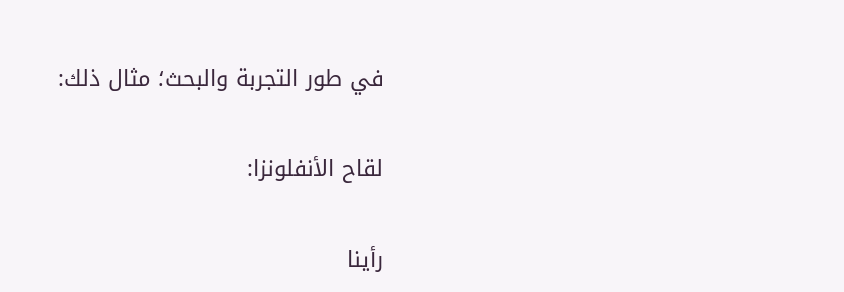في طور التجربة والبحث؛ مثال ذلك:

لقاح الأنفلونزا:

رأينا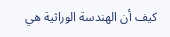كيف أن الهندسة الوراثية هي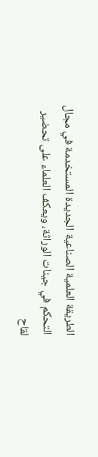الطريقة العلمية الصناعية الجديدة المستخدمة في مجال التحكم في جينات الوراثة، ويعكف العلماء على تحضير لقاح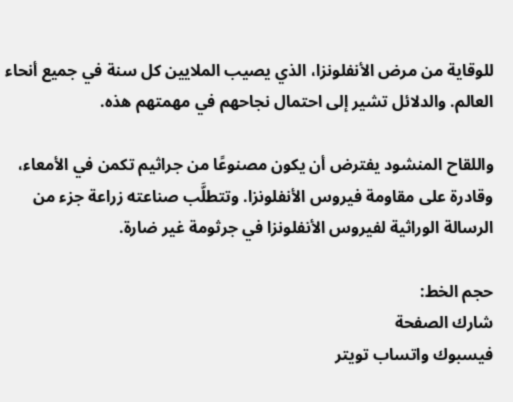للوقاية من مرض الأنفلونزا، الذي يصيب الملايين كل سنة في جميع أنحاء العالم. والدلائل تشير إلى احتمال نجاحهم في مهمتهم هذه.

واللقاح المنشود يفترض أن يكون مصنوعًا من جراثيم تكمن في الأمعاء، وقادرة على مقاومة فيروس الأنفلونزا. وتتطلَّب صناعته زراعة جزء من الرسالة الوراثية لفيروس الأنفلونزا في جرثومة غير ضارة.

حجم الخط:
شارك الصفحة
فيسبوك واتساب تويتر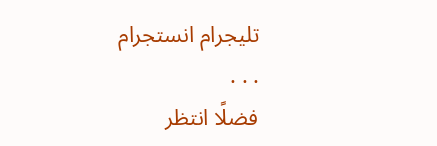تليجرام انستجرام
. . .
فضلًا انتظر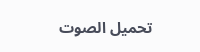تحميل الصوت